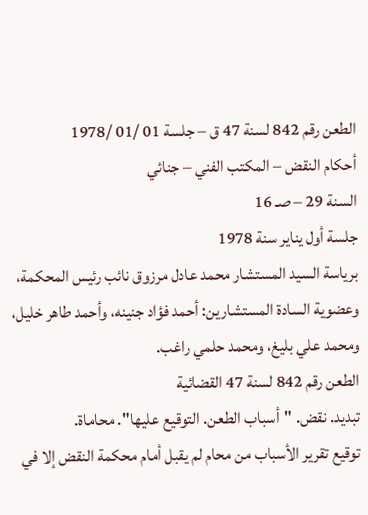الطعن رقم 842 لسنة 47 ق – جلسة 01 /01 /1978
أحكام النقض – المكتب الفني – جنائي
السنة 29 – صـ 16
جلسة أول يناير سنة 1978
برياسة السيد المستشار محمد عادل مرزوق نائب رئيس المحكمة، وعضوية السادة المستشارين: أحمد فؤاد جنينه، وأحمد طاهر خليل، ومحمد علي بليغ، ومحمد حلمي راغب.
الطعن رقم 842 لسنة 47 القضائية
تبديد. نقض. "أسباب الطعن. التوقيع عليها". محاماة.
توقيع تقرير الأسباب من محام لم يقبل أمام محكمة النقض إلا في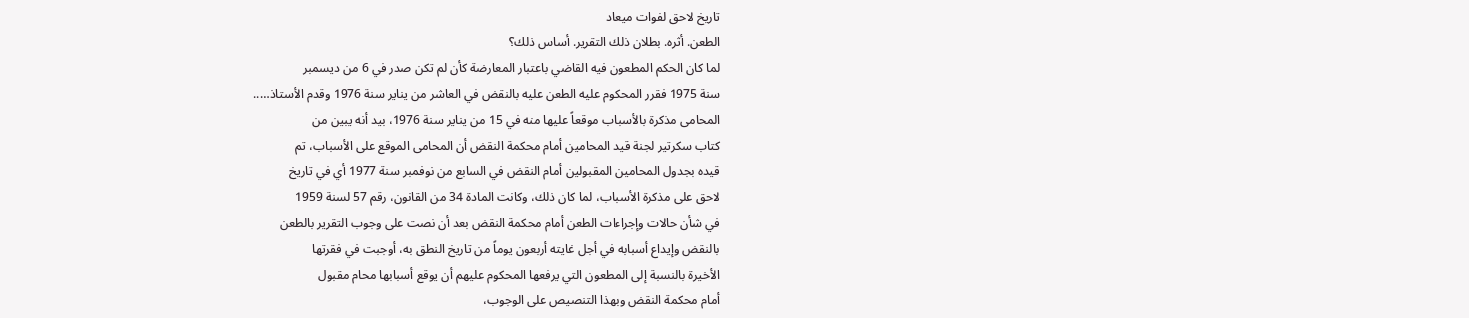تاريخ لاحق لفوات ميعاد
الطعن. أثره. بطلان ذلك التقرير. أساس ذلك؟
لما كان الحكم المطعون فيه القاضي باعتبار المعارضة كأن لم تكن صدر في 6 من ديسمبر
سنة 1975 فقرر المحكوم عليه الطعن عليه بالنقض في العاشر من يناير سنة 1976 وقدم الأستاذ…..
المحامى مذكرة بالأسباب موقعاً عليها منه في 15 من يناير سنة 1976، بيد أنه يبين من
كتاب سكرتير لجنة قيد المحامين أمام محكمة النقض أن المحامى الموقع على الأسباب، تم
قيده بجدول المحامين المقبولين أمام النقض في السابع من نوفمبر سنة 1977 أي في تاريخ
لاحق على مذكرة الأسباب، لما كان ذلك، وكانت المادة 34 من القانون، رقم 57 لسنة 1959
في شأن حالات وإجراءات الطعن أمام محكمة النقض بعد أن نصت على وجوب التقرير بالطعن
بالنقض وإيداع أسبابه في أجل غايته أربعون يوماً من تاريخ النطق به، أوجبت في فقرتها
الأخيرة بالنسبة إلى المطعون التي يرفعها المحكوم عليهم أن يوقع أسبابها محام مقبول
أمام محكمة النقض وبهذا التنصيص على الوجوب،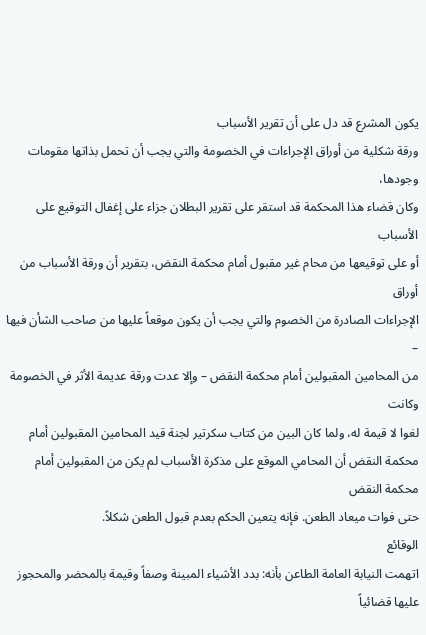يكون المشرع قد دل على أن تقرير الأسباب
ورقة شكلية من أوراق الإجراءات في الخصومة والتي يجب أن تحمل بذاتها مقومات وجودها،
وكان قضاء هذا المحكمة قد استقر على تقرير البطلان جزاء على إغفال التوقيع على الأسباب
أو على توقيعها من محام غير مقبول أمام محكمة النقض، بتقرير أن ورقة الأسباب من أوراق
الإجراءات الصادرة من الخصوم والتي يجب أن يكون موقعاً عليها من صاحب الشأن فيها –
من المحامين المقبولين أمام محكمة النقض – وإلا عدت ورقة عديمة الأثر في الخصومة وكانت
لغوا لا قيمة له، ولما كان البين من كتاب سكرتير لجنة قيد المحامين المقبولين أمام
محكمة النقض أن المحامي الموقع على مذكرة الأسباب لم يكن من المقبولين أمام محكمة النقض
حتى فوات ميعاد الطعن. فإنه يتعين الحكم بعدم قبول الطعن شكلاً.
الوقائع
اتهمت النيابة العامة الطاعن بأنه: بدد الأشياء المبينة وصفاً وقيمة بالمحضر والمحجوز عليها قضائياً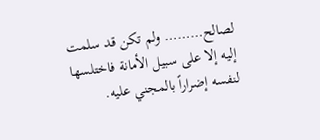لصالح……… ولم تكن قد سلمت إليه إلا على سبيل الأمانة فاختلسها لنفسه إضراراً بالمجني عليه.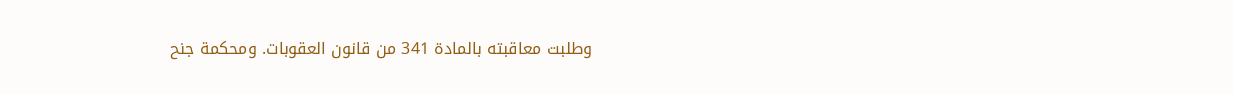وطلبت معاقبته بالمادة 341 من قانون العقوبات. ومحكمة جنح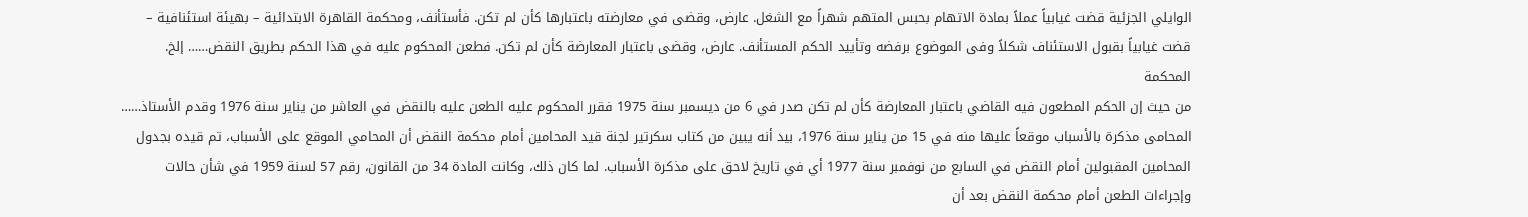الوايلي الجزئية قضت غيابياً عملاً بمادة الاتهام بحبس المتهم شهراً مع الشغل. عارض، وقضى في معارضته باعتبارها كأن لم تكن. فأستأنف، ومحكمة القاهرة الابتدائية – بهيئة استئنافية – قضت غيابياً بقبول الاستئناف شكلاً وفى الموضوع برفضه وتأييد الحكم المستأنف. عارض، وقضى باعتبار المعارضة كأن لم تكن. فطعن المحكوم عليه في هذا الحكم بطريق النقض…… إلخ.
المحكمة
من حيث إن الحكم المطعون فيه القاضي باعتبار المعارضة كأن لم تكن صدر في 6 من ديسمبر سنة 1975 فقرر المحكوم عليه الطعن عليه بالنقض في العاشر من يناير سنة 1976 وقدم الأستاذ…… المحامى مذكرة بالأسباب موقعاً عليها منه في 15 من يناير سنة 1976، بيد أنه يبين من كتاب سكرتير لجنة قيد المحامين أمام محكمة النقض أن المحامي الموقع على الأسباب، تم قيده بجدول المحامين المقبولين أمام النقض في السابع من نوفمبر سنة 1977 أي في تاريخ لاحق على مذكرة الأسباب. لما كان ذلك، وكانت المادة 34 من القانون، رقم 57 لسنة 1959 في شأن حالات وإجراءات الطعن أمام محكمة النقض بعد أن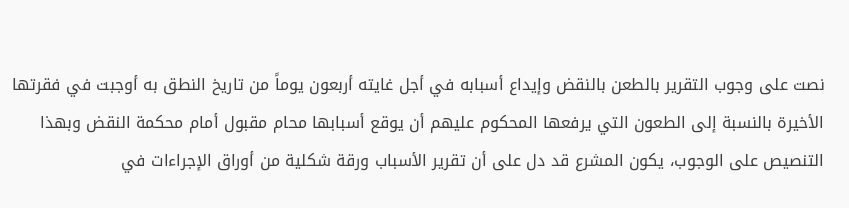نصت على وجوب التقرير بالطعن بالنقض وإيداع أسبابه في أجل غايته أربعون يوماً من تاريخ النطق به أوجبت في فقرتها الأخيرة بالنسبة إلى الطعون التي يرفعها المحكوم عليهم أن يوقع أسبابها محام مقبول أمام محكمة النقض وبهذا التنصيص على الوجوب، يكون المشرع قد دل على أن تقرير الأسباب ورقة شكلية من أوراق الإجراءات في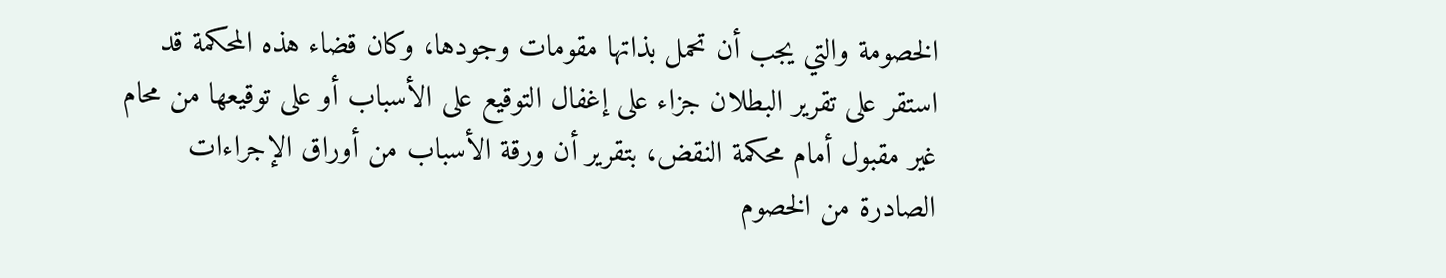الخصومة والتي يجب أن تحمل بذاتها مقومات وجودها، وكان قضاء هذه المحكمة قد استقر على تقرير البطلان جزاء على إغفال التوقيع على الأسباب أو على توقيعها من محام غير مقبول أمام محكمة النقض، بتقرير أن ورقة الأسباب من أوراق الإجراءات الصادرة من الخصوم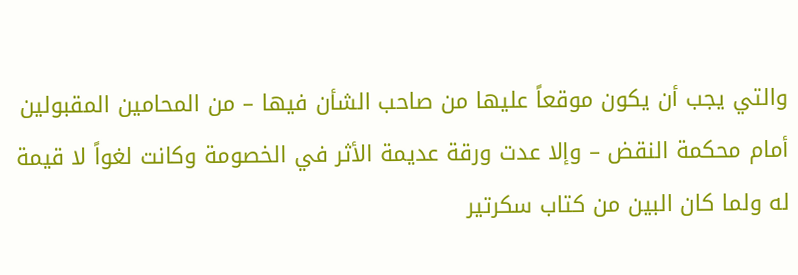والتي يجب أن يكون موقعاً عليها من صاحب الشأن فيها – من المحامين المقبولين أمام محكمة النقض – وإلا عدت ورقة عديمة الأثر في الخصومة وكانت لغواً لا قيمة له ولما كان البين من كتاب سكرتير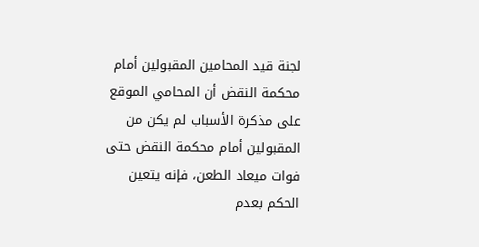لجنة قيد المحامين المقبولين أمام محكمة النقض أن المحامي الموقع على مذكرة الأسباب لم يكن من المقبولين أمام محكمة النقض حتى فوات ميعاد الطعن، فإنه يتعين الحكم بعدم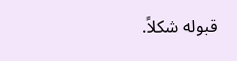قبوله شكلاً.